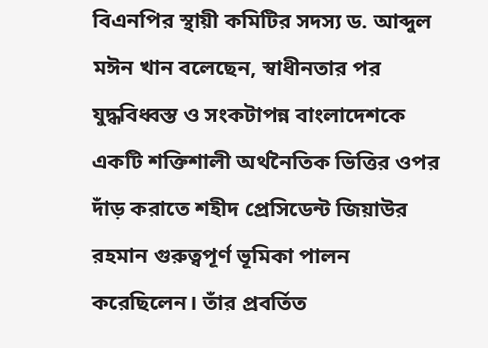বিএনপির স্থায়ী কমিটির সদস্য ড. আব্দুল মঈন খান বলেছেন, স্বাধীনতার পর যুদ্ধবিধ্বস্ত ও সংকটাপন্ন বাংলাদেশকে একটি শক্তিশালী অর্থনৈতিক ভিত্তির ওপর দাঁড় করাতে শহীদ প্রেসিডেন্ট জিয়াউর রহমান গুরুত্বপূর্ণ ভূমিকা পালন করেছিলেন। তাঁর প্রবর্তিত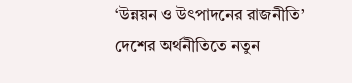‘উন্নয়ন ও উৎপাদনের রাজনীতি’ দেশের অর্থনীতিতে নতুন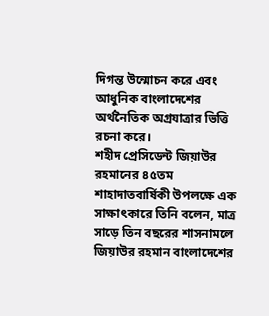দিগন্ত উন্মোচন করে এবং আধুনিক বাংলাদেশের অর্থনৈতিক অগ্রযাত্রার ভিত্তি রচনা করে।
শহীদ প্রেসিডেন্ট জিয়াউর রহমানের ৪৫তম শাহাদাতবার্ষিকী উপলক্ষে এক সাক্ষাৎকারে তিনি বলেন, মাত্র সাড়ে তিন বছরের শাসনামলে জিয়াউর রহমান বাংলাদেশের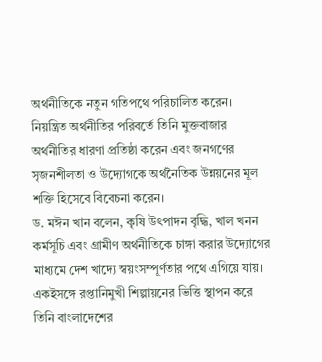অর্থনীতিকে নতুন গতিপথে পরিচালিত করেন। নিয়ন্ত্রিত অর্থনীতির পরিবর্তে তিনি মুক্তবাজার অর্থনীতির ধারণা প্রতিষ্ঠা করেন এবং জনগণের সৃজনশীলতা ও উদ্যোগকে অর্থনৈতিক উন্নয়নের মূল শক্তি হিসেবে বিবেচনা করেন।
ড. মঈন খান বলেন, কৃষি উৎপাদন বৃদ্ধি, খাল খনন কর্মসূচি এবং গ্রামীণ অর্থনীতিকে চাঙ্গা করার উদ্যোগের মাধ্যমে দেশ খাদ্যে স্বয়ংসম্পূর্ণতার পথে এগিয়ে যায়। একইসঙ্গে রপ্তানিমুখী শিল্পায়নের ভিত্তি স্থাপন করে তিনি বাংলাদেশের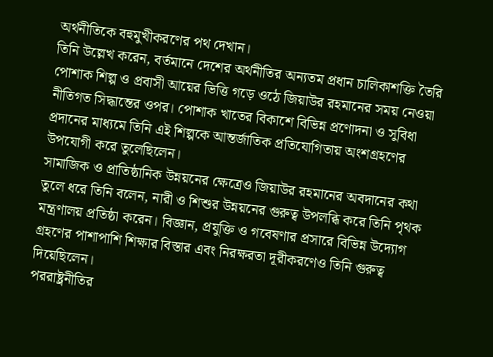অর্থনীতিকে বহুমুখীকরণের পথ দেখান।
তিনি উল্লেখ করেন, বর্তমানে দেশের অর্থনীতির অন্যতম প্রধান চালিকাশক্তি তৈরি পোশাক শিল্প ও প্রবাসী আয়ের ভিত্তি গড়ে ওঠে জিয়াউর রহমানের সময় নেওয়া নীতিগত সিদ্ধান্তের ওপর। পোশাক খাতের বিকাশে বিভিন্ন প্রণোদনা ও সুবিধা প্রদানের মাধ্যমে তিনি এই শিল্পকে আন্তর্জাতিক প্রতিযোগিতায় অংশগ্রহণের উপযোগী করে তুলেছিলেন।
সামাজিক ও প্রাতিষ্ঠানিক উন্নয়নের ক্ষেত্রেও জিয়াউর রহমানের অবদানের কথা তুলে ধরে তিনি বলেন, নারী ও শিশুর উন্নয়নের গুরুত্ব উপলব্ধি করে তিনি পৃথক মন্ত্রণালয় প্রতিষ্ঠা করেন। বিজ্ঞান, প্রযুক্তি ও গবেষণার প্রসারে বিভিন্ন উদ্যোগ গ্রহণের পাশাপাশি শিক্ষার বিস্তার এবং নিরক্ষরতা দূরীকরণেও তিনি গুরুত্ব দিয়েছিলেন।
পররাষ্ট্রনীতির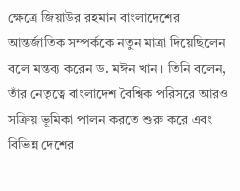ক্ষেত্রে জিয়াউর রহমান বাংলাদেশের আন্তর্জাতিক সম্পর্ককে নতুন মাত্রা দিয়েছিলেন বলে মন্তব্য করেন ড. মঈন খান। তিনি বলেন, তাঁর নেতৃত্বে বাংলাদেশ বৈশ্বিক পরিসরে আরও সক্রিয় ভূমিকা পালন করতে শুরু করে এবং বিভিন্ন দেশের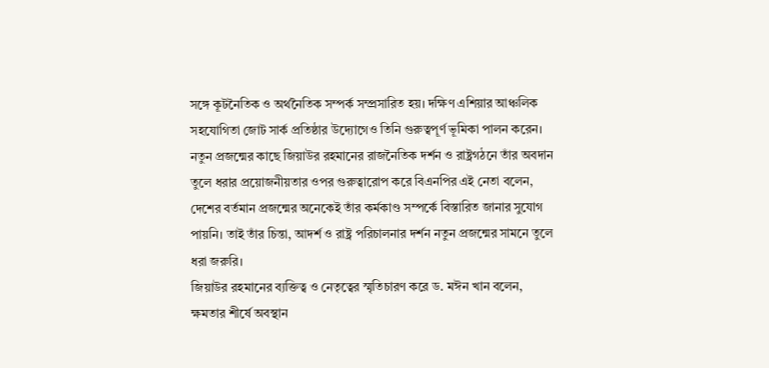সঙ্গে কূটনৈতিক ও অর্থনৈতিক সম্পর্ক সম্প্রসারিত হয়। দক্ষিণ এশিয়ার আঞ্চলিক সহযোগিতা জোট সার্ক প্রতিষ্ঠার উদ্যোগেও তিনি গুরুত্বপূর্ণ ভূমিকা পালন করেন।
নতুন প্রজন্মের কাছে জিয়াউর রহমানের রাজনৈতিক দর্শন ও রাষ্ট্রগঠনে তাঁর অবদান তুলে ধরার প্রয়োজনীয়তার ওপর গুরুত্বারোপ করে বিএনপির এই নেতা বলেন, দেশের বর্তমান প্রজন্মের অনেকেই তাঁর কর্মকাণ্ড সম্পর্কে বিস্তারিত জানার সুযোগ পায়নি। তাই তাঁর চিন্তা, আদর্শ ও রাষ্ট্র পরিচালনার দর্শন নতুন প্রজন্মের সামনে তুলে ধরা জরুরি।
জিয়াউর রহমানের ব্যক্তিত্ব ও নেতৃত্বের স্মৃতিচারণ করে ড. মঈন খান বলেন, ক্ষমতার শীর্ষে অবস্থান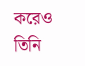করেও তিনি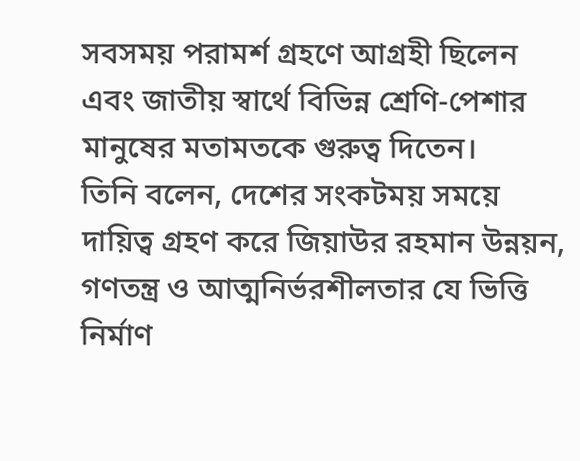সবসময় পরামর্শ গ্রহণে আগ্রহী ছিলেন এবং জাতীয় স্বার্থে বিভিন্ন শ্রেণি-পেশার মানুষের মতামতকে গুরুত্ব দিতেন।
তিনি বলেন, দেশের সংকটময় সময়ে দায়িত্ব গ্রহণ করে জিয়াউর রহমান উন্নয়ন, গণতন্ত্র ও আত্মনির্ভরশীলতার যে ভিত্তি নির্মাণ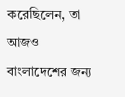করেছিলেন, তা আজও বাংলাদেশের জন্য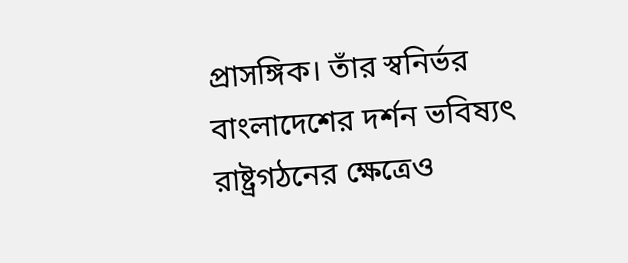প্রাসঙ্গিক। তাঁর স্বনির্ভর বাংলাদেশের দর্শন ভবিষ্যৎ রাষ্ট্রগঠনের ক্ষেত্রেও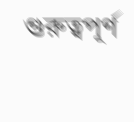গুরুত্বপূর্ণ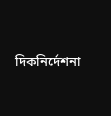দিকনির্দেশনা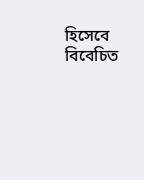হিসেবে বিবেচিত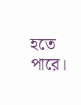হতে পারে।